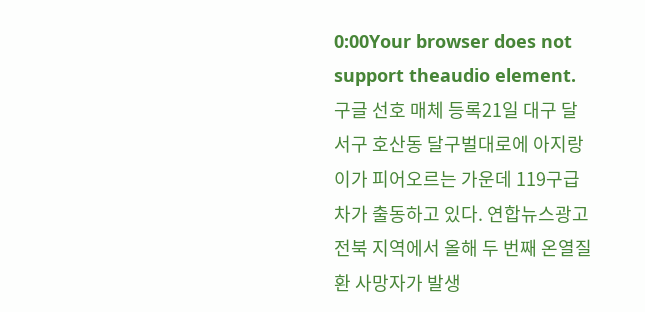0:00Your browser does not support theaudio element.구글 선호 매체 등록21일 대구 달서구 호산동 달구벌대로에 아지랑이가 피어오르는 가운데 119구급차가 출동하고 있다. 연합뉴스광고전북 지역에서 올해 두 번째 온열질환 사망자가 발생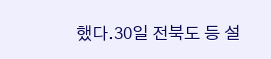했다.30일 전북도 등 설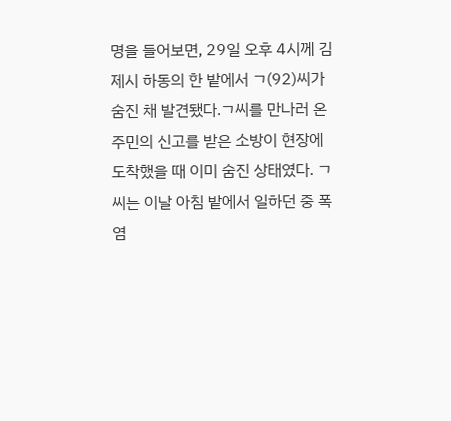명을 들어보면, 29일 오후 4시께 김제시 하동의 한 밭에서 ㄱ(92)씨가 숨진 채 발견됐다.ㄱ씨를 만나러 온 주민의 신고를 받은 소방이 현장에 도착했을 때 이미 숨진 상태였다. ㄱ씨는 이날 아침 밭에서 일하던 중 폭염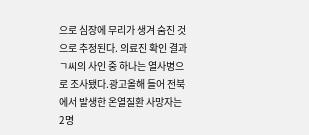으로 심장에 무리가 생겨 숨진 것으로 추정된다. 의료진 확인 결과 ㄱ씨의 사인 중 하나는 열사병으로 조사됐다.광고올해 들어 전북에서 발생한 온열질환 사망자는 2명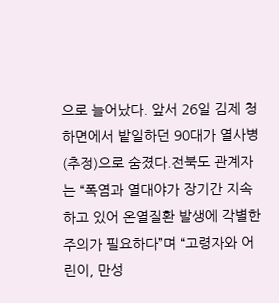으로 늘어났다. 앞서 26일 김제 청하면에서 밭일하던 90대가 열사병(추정)으로 숨졌다.전북도 관계자는 “폭염과 열대야가 장기간 지속하고 있어 온열질환 발생에 각별한 주의가 필요하다”며 “고령자와 어린이, 만성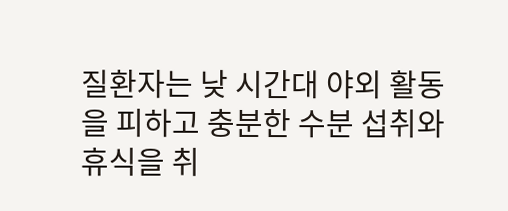질환자는 낮 시간대 야외 활동을 피하고 충분한 수분 섭취와 휴식을 취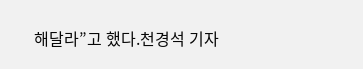해달라”고 했다.천경석 기자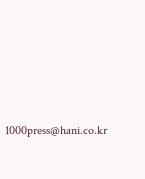1000press@hani.co.kr